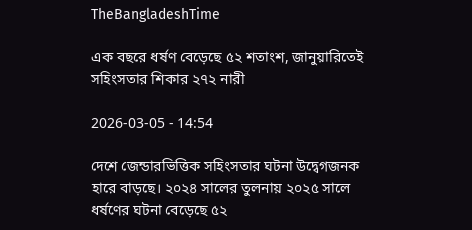TheBangladeshTime

এক বছরে ধর্ষণ বেড়েছে ৫২ শতাংশ, জানুয়ারিতেই সহিংসতার শিকার ২৭২ নারী

2026-03-05 - 14:54

দেশে জেন্ডারভিত্তিক সহিংসতার ঘটনা উদ্বেগজনক হারে বাড়ছে। ২০২৪ সালের তুলনায় ২০২৫ সালে ধর্ষণের ঘটনা বেড়েছে ৫২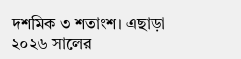দশমিক ৩ শতাংশ। এছাড়া ২০২৬ সালের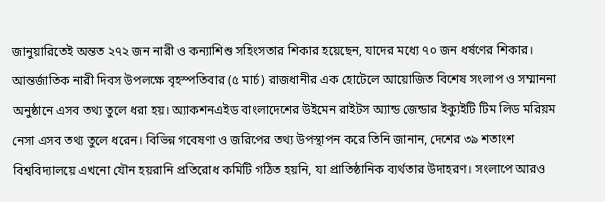জানুয়ারিতেই অন্তত ২৭২ জন নারী ও কন্যাশিশু সহিংসতার শিকার হয়েছেন, যাদের মধ্যে ৭০ জন ধর্ষণের শিকার। আন্তর্জাতিক নারী দিবস উপলক্ষে বৃহস্পতিবার (৫ মার্চ) রাজধানীর এক হোটেলে আয়োজিত বিশেষ সংলাপ ও সম্মাননা অনুষ্ঠানে এসব তথ্য তুলে ধরা হয়। অ্যাকশনএইড বাংলাদেশের উইমেন রাইটস অ্যান্ড জেন্ডার ইক্যুইটি টিম লিড মরিয়ম নেসা এসব তথ্য তুলে ধরেন। বিভিন্ন গবেষণা ও জরিপের তথ্য উপস্থাপন করে তিনি জানান, দেশের ৩৯ শতাংশ বিশ্ববিদ্যালয়ে এখনো যৌন হয়রানি প্রতিরোধ কমিটি গঠিত হয়নি, যা প্রাতিষ্ঠানিক ব্যর্থতার উদাহরণ। সংলাপে আরও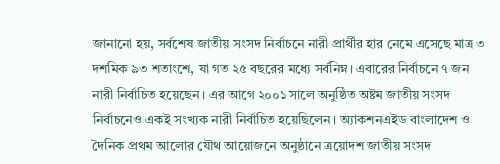জানানো হয়, সর্বশেষ জাতীয় সংসদ নির্বাচনে নারী প্রার্থীর হার নেমে এসেছে মাত্র ৩ দশমিক ৯৩ শতাংশে, যা গত ২৫ বছরের মধ্যে সর্বনিম্ন। এবারের নির্বাচনে ৭ জন নারী নির্বাচিত হয়েছেন। এর আগে ২০০১ সালে অনুষ্ঠিত অষ্টম জাতীয় সংসদ নির্বাচনেও একই সংখ্যক নারী নির্বাচিত হয়েছিলেন। অ্যাকশনএইড বাংলাদেশ ও দৈনিক প্রথম আলোর যৌথ আয়োজনে অনুষ্ঠানে ত্রয়োদশ জাতীয় সংসদ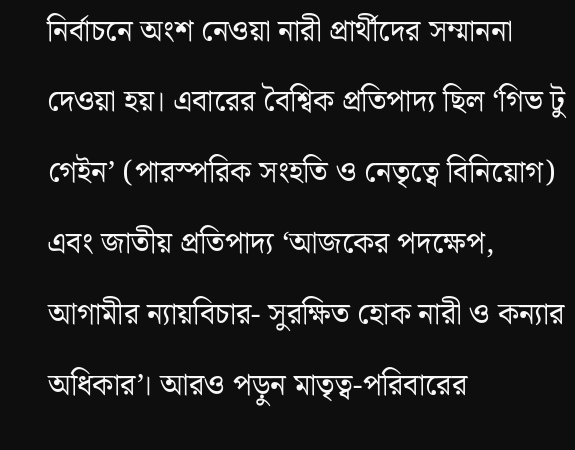নির্বাচনে অংশ নেওয়া নারী প্রার্থীদের সম্মাননা দেওয়া হয়। এবারের বৈশ্বিক প্রতিপাদ্য ছিল ‘গিভ টু গেইন’ (পারস্পরিক সংহতি ও নেতৃত্বে বিনিয়োগ) এবং জাতীয় প্রতিপাদ্য ‘আজকের পদক্ষেপ, আগামীর ন্যায়বিচার- সুরক্ষিত হোক নারী ও কন্যার অধিকার’। আরও পড়ুন মাতৃত্ব-পরিবারের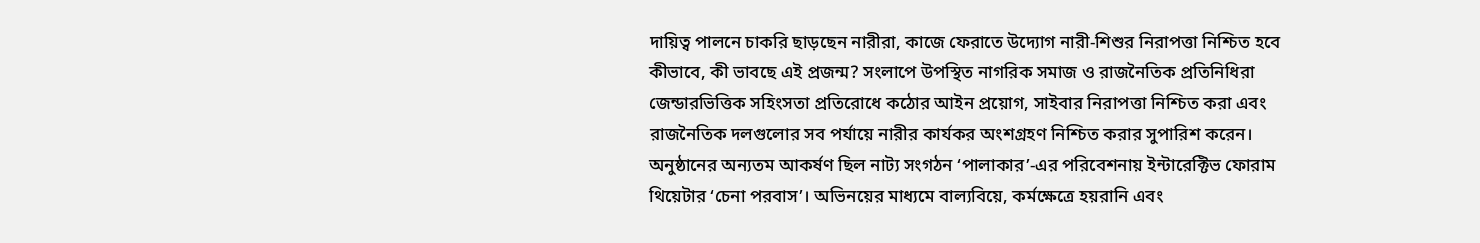দায়িত্ব পালনে চাকরি ছাড়ছেন নারীরা, কাজে ফেরাতে উদ্যোগ নারী-শিশুর নিরাপত্তা নিশ্চিত হবে কীভাবে, কী ভাবছে এই প্রজন্ম? সংলাপে উপস্থিত নাগরিক সমাজ ও রাজনৈতিক প্রতিনিধিরা জেন্ডারভিত্তিক সহিংসতা প্রতিরোধে কঠোর আইন প্রয়োগ, সাইবার নিরাপত্তা নিশ্চিত করা এবং রাজনৈতিক দলগুলোর সব পর্যায়ে নারীর কার্যকর অংশগ্রহণ নিশ্চিত করার সুপারিশ করেন। অনুষ্ঠানের অন্যতম আকর্ষণ ছিল নাট্য সংগঠন ‘পালাকার’-এর পরিবেশনায় ইন্টারেক্টিভ ফোরাম থিয়েটার ‘চেনা পরবাস’। অভিনয়ের মাধ্যমে বাল্যবিয়ে, কর্মক্ষেত্রে হয়রানি এবং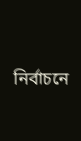নির্বাচনে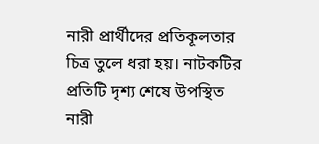নারী প্রার্থীদের প্রতিকূলতার চিত্র তুলে ধরা হয়। নাটকটির প্রতিটি দৃশ্য শেষে উপস্থিত নারী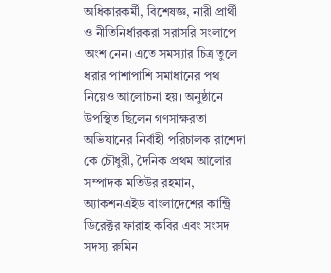অধিকারকর্মী, বিশেষজ্ঞ, নারী প্রার্থী ও নীতিনির্ধারকরা সরাসরি সংলাপে অংশ নেন। এতে সমস্যার চিত্র তুলে ধরার পাশাপাশি সমাধানের পথ নিয়েও আলোচনা হয়। অনুষ্ঠানে উপস্থিত ছিলেন গণসাক্ষরতা অভিযানের নির্বাহী পরিচালক রাশেদা কে চৌধুরী, দৈনিক প্রথম আলোর সম্পাদক মতিউর রহমান, অ্যাকশনএইড বাংলাদেশের কান্ট্রি ডিরেক্টর ফারাহ কবির এবং সংসদ সদস্য রুমিন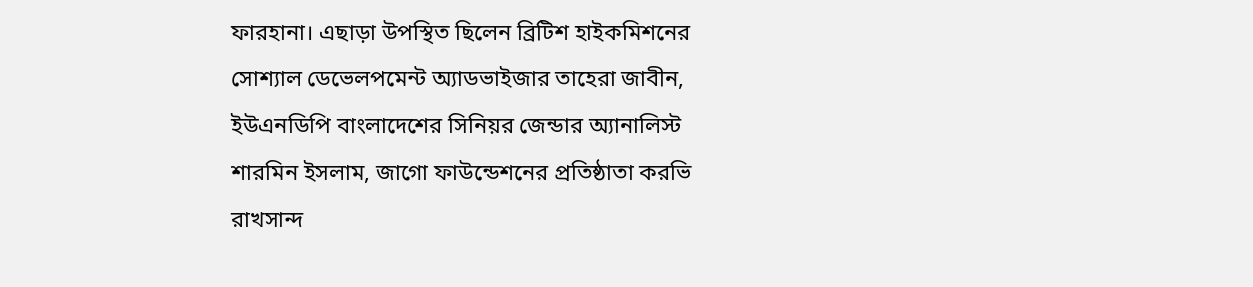ফারহানা। এছাড়া উপস্থিত ছিলেন ব্রিটিশ হাইকমিশনের সোশ্যাল ডেভেলপমেন্ট অ্যাডভাইজার তাহেরা জাবীন, ইউএনডিপি বাংলাদেশের সিনিয়র জেন্ডার অ্যানালিস্ট শারমিন ইসলাম, জাগো ফাউন্ডেশনের প্রতিষ্ঠাতা করভি রাখসান্দ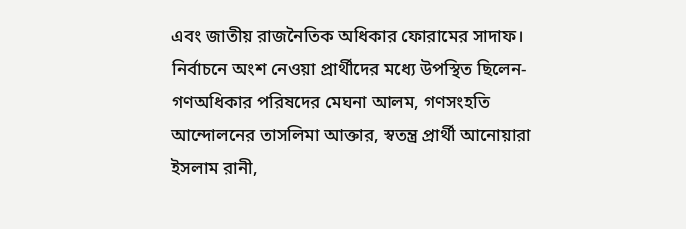এবং জাতীয় রাজনৈতিক অধিকার ফোরামের সাদাফ। নির্বাচনে অংশ নেওয়া প্রার্থীদের মধ্যে উপস্থিত ছিলেন- গণঅধিকার পরিষদের মেঘনা আলম, গণসংহতি আন্দোলনের তাসলিমা আক্তার, স্বতন্ত্র প্রার্থী আনোয়ারা ইসলাম রানী,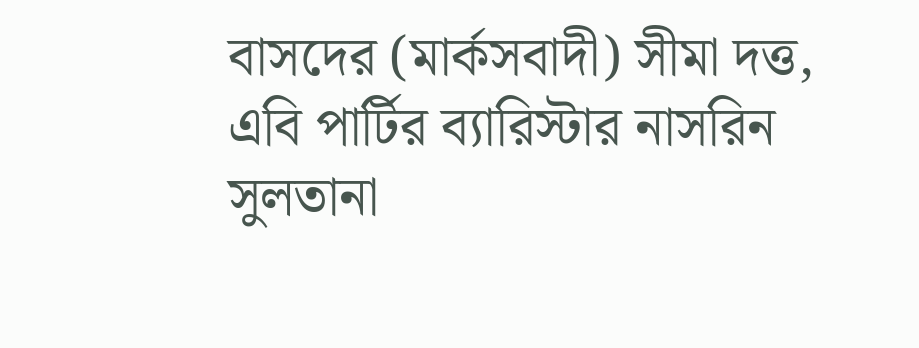বাসদের (মার্কসবাদী) সীমা দত্ত, এবি পার্টির ব্যারিস্টার নাসরিন সুলতানা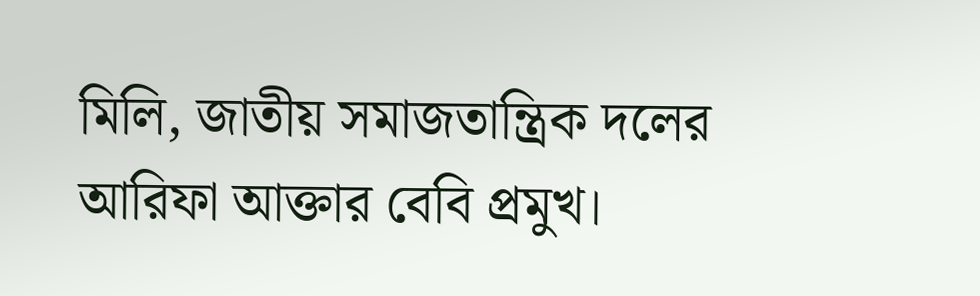মিলি, জাতীয় সমাজতান্ত্রিক দলের আরিফা আক্তার বেবি প্রমুখ।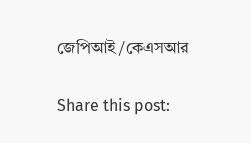জেপিআই/কেএসআর

Share this post: